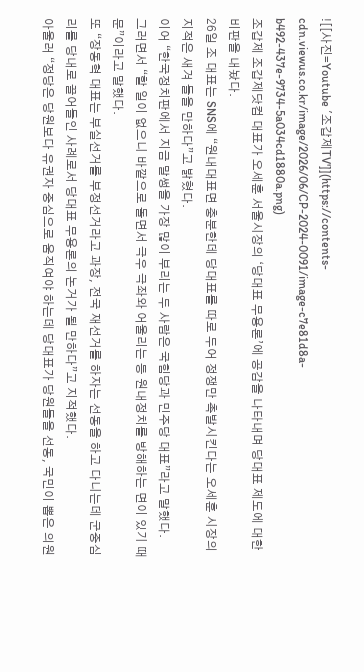![[사진=Youtube '조갑제TV']](https://contents-cdn.viewus.co.kr/image/2026/06/CP-2024-0091/image-c7e81d8a-b492-437e-9734-5a034cd1880a.png)
조갑제 조갑제닷컴 대표가 오세훈 서울시장의 ‘당대표 무용론’에 공감을 나타내며 당대표 제도에 대한 비판을 내놨다.
26일 조 대표는 SNS에 “원내대표면 충분한데 당대표를 따로 두어 정쟁만 촉발시킨다는 오세훈 시장의 지적은 새겨 들을 만하다”고 밝혔다.
이어 “한국정치판에서 지금 말썽을 가장 많이 부리는 두 사람은 국힘당과 민주당 대표”라고 말했다.
그러면서 “할 일이 없으니 바깥으로 돌면서 극우 극좌와 어울리는 등 원내정치를 방해하는 면이 있기 때문”이라고 말했다.
또 “장동혁 대표는 부실선거를 부정선거라고 과장, 전국 재선거를 하자는 선동을 하고 다니는데 군중심리를 당내로 끌어들인 사례로서 당대표 무용론의 논거가 될 만하다”고 지적했다.
아울러 “정당은 당원보다 유권자 중심으로 움직여야 하는데 당대표가 당원들을 선동, 국민이 뽑은 의원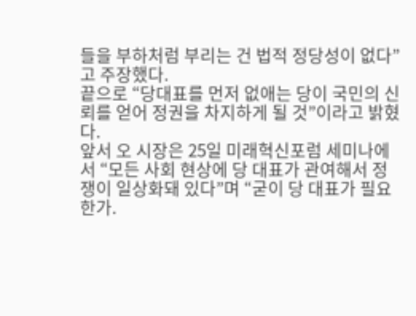들을 부하처럼 부리는 건 법적 정당성이 없다”고 주장했다.
끝으로 “당대표를 먼저 없애는 당이 국민의 신뢰를 얻어 정권을 차지하게 될 것”이라고 밝혔다.
앞서 오 시장은 25일 미래혁신포럼 세미나에서 “모든 사회 현상에 당 대표가 관여해서 정쟁이 일상화돼 있다”며 “굳이 당 대표가 필요한가.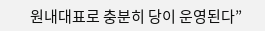원내대표로 충분히 당이 운영된다”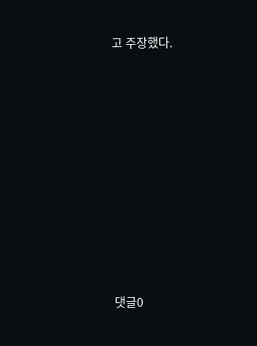고 주장했다.










댓글0